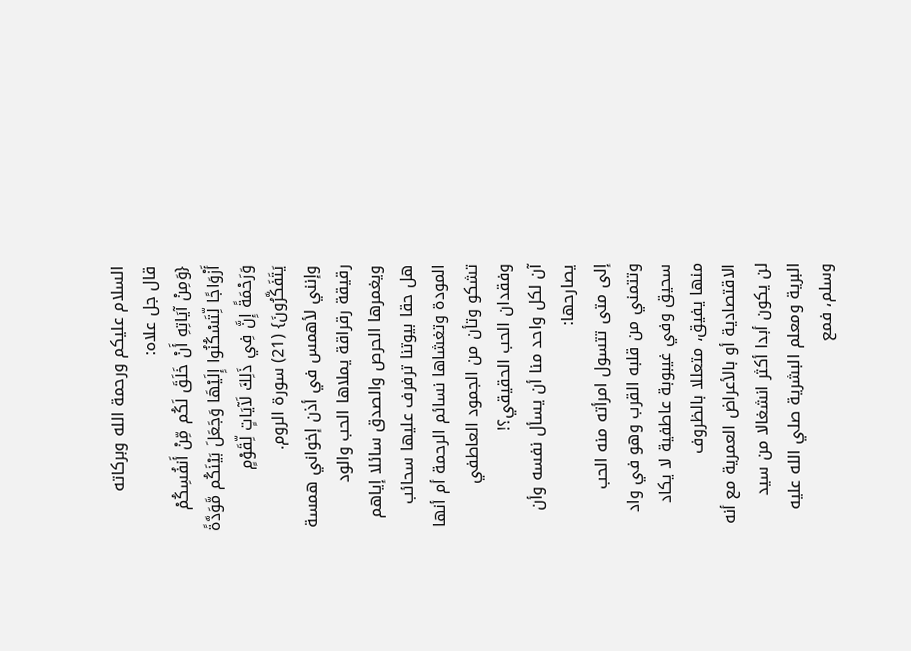السلام عليكم ورحمة الله وبركاته
قال جل علاه:
{وَمِنْ آيَاتِهِ أَنْ خَلَقَ لَكُم مِّنْ أَنفُسِكُمْ أَزْوَاجًا لِّتَسْكُنُوا إِلَيْهَا وَجَعَلَ بَيْنَكُم مَّوَدَّةً وَرَحْمَةً إِنَّ فِي ذَلِكَ لَآيَاتٍ لِّقَوْمٍ يَتَفَكَّرُونَ} (21) سورة الروم.
وإنني لأهمس في أذن إخواني همسة رقيقة رقراقة يملاها الحب والود ويغمرها الحرص والصدق سائلا إياهم هل حقا بيوتنا ترفرف عليها سحائب المودة وتغشاها نسائم الرحمة أم أنها تشكو وتأن من الجمود العاطفي وفقدان الحب الحقيقي؟!
آن لكل واحد منا أن يسأل نفسه وأن يصارحها:
إلى متى تتسول امرأته منه الحب وتتمني من قلبه القرب وهو في واد سحيق وفي غيبوبة عاطفية لا يكاد منها يفيق، متعللا بالظروف الاقتصادية أو بالأعراض العمرية مع أنه لن يكون أبدا أكثر انشغالا من سيد البرية ومعلم البشرية صلي الله عليه وسلم، فمع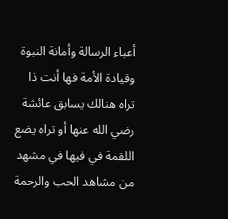أعباء الرسالة وأمانة النبوة وقيادة الأمة فها أنت ذا تراه هنالك يسابق عائشة رضي الله عنها أو تراه يضع اللقمة في فيها في مشهد من مشاهد الحب والرحمة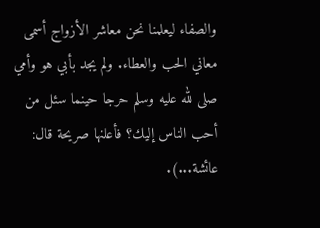والصفاء ليعلمنا نحن معاشر الأزواج أسمى معاني الحب والعطاء. ولم يجد بأبي هو وأمي صلى لله عليه وسلم حرجا حينما سئل من أحب الناس إليك؟ فأعلنها صريحة قال: عائشة...).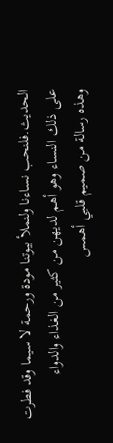الحديث.فلنحب نساءنا ولنملأ بيوتنا مودة ورحمة لا سيما وقد فطرت على ذلك النساء وهو أهم لديهن من كثير من الغذاء والدواء
وهذه رسالة من صميم قلبي أهمس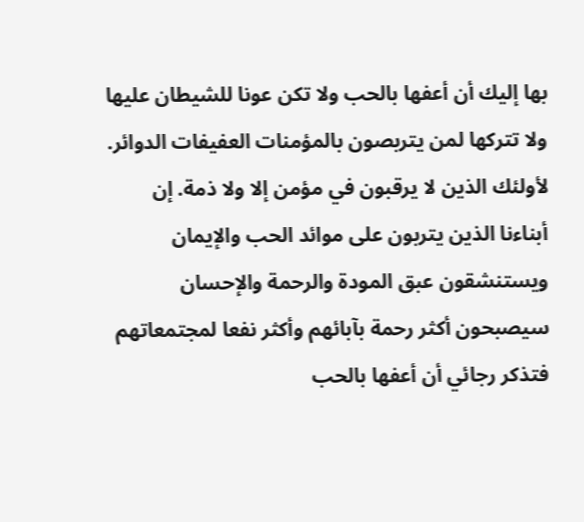بها إليك أن أعفها بالحب ولا تكن عونا للشيطان عليها ولا تتركها لمن يتربصون بالمؤمنات العفيفات الدوائر. لأولئك الذين لا يرقبون في مؤمن إلا ولا ذمة. إن أبناءنا الذين يتربون على موائد الحب والإيمان ويستنشقون عبق المودة والرحمة والإحسان سيصبحون أكثر رحمة بآبائهم وأكثر نفعا لمجتمعاتهم فتذكر رجائي أن أعفها بالحب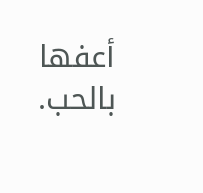أعفها بالحب.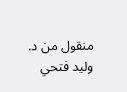منقول من د. وليد فتحي